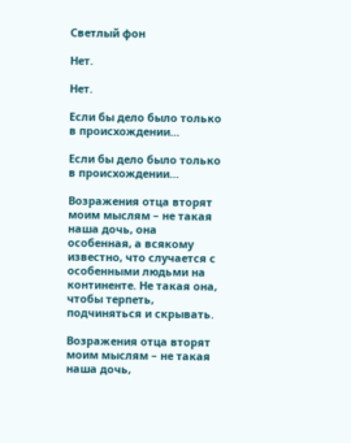Светлый фон

Нет.

Нет.

Если бы дело было только в происхождении…

Если бы дело было только в происхождении…

Возражения отца вторят моим мыслям – не такая наша дочь, она особенная, а всякому известно, что случается с особенными людьми на континенте. Не такая она, чтобы терпеть, подчиняться и скрывать.

Возражения отца вторят моим мыслям – не такая наша дочь,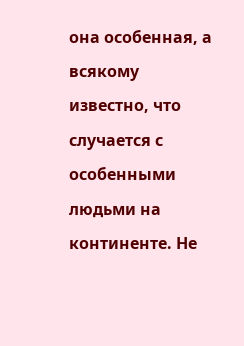она особенная, а всякому известно, что случается с особенными людьми на континенте. Не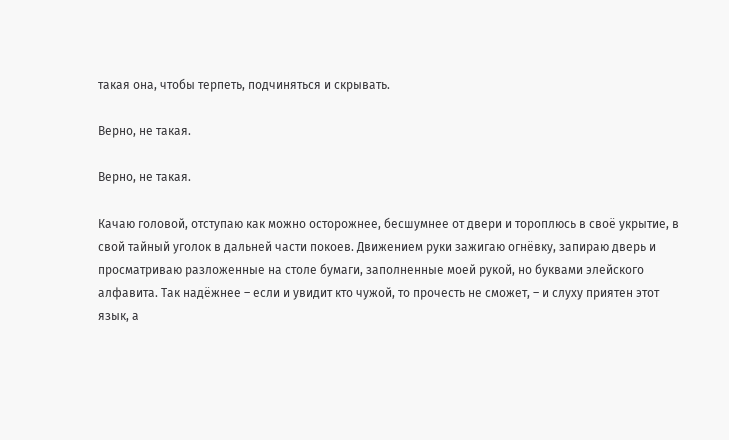такая она, чтобы терпеть, подчиняться и скрывать.

Верно, не такая.

Верно, не такая.

Качаю головой, отступаю как можно осторожнее, бесшумнее от двери и тороплюсь в своё укрытие, в свой тайный уголок в дальней части покоев. Движением руки зажигаю огнёвку, запираю дверь и просматриваю разложенные на столе бумаги, заполненные моей рукой, но буквами элейского алфавита. Так надёжнее – если и увидит кто чужой, то прочесть не сможет, – и слуху приятен этот язык, а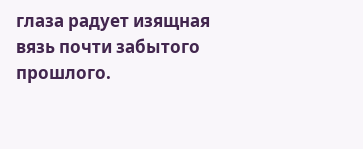глаза радует изящная вязь почти забытого прошлого.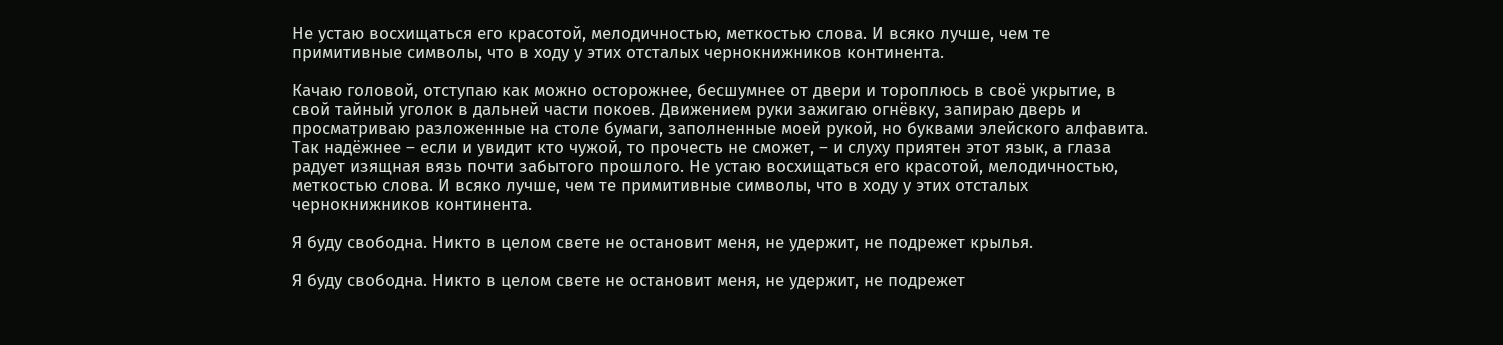Не устаю восхищаться его красотой, мелодичностью, меткостью слова. И всяко лучше, чем те примитивные символы, что в ходу у этих отсталых чернокнижников континента.

Качаю головой, отступаю как можно осторожнее, бесшумнее от двери и тороплюсь в своё укрытие, в свой тайный уголок в дальней части покоев. Движением руки зажигаю огнёвку, запираю дверь и просматриваю разложенные на столе бумаги, заполненные моей рукой, но буквами элейского алфавита. Так надёжнее – если и увидит кто чужой, то прочесть не сможет, – и слуху приятен этот язык, а глаза радует изящная вязь почти забытого прошлого. Не устаю восхищаться его красотой, мелодичностью, меткостью слова. И всяко лучше, чем те примитивные символы, что в ходу у этих отсталых чернокнижников континента.

Я буду свободна. Никто в целом свете не остановит меня, не удержит, не подрежет крылья.

Я буду свободна. Никто в целом свете не остановит меня, не удержит, не подрежет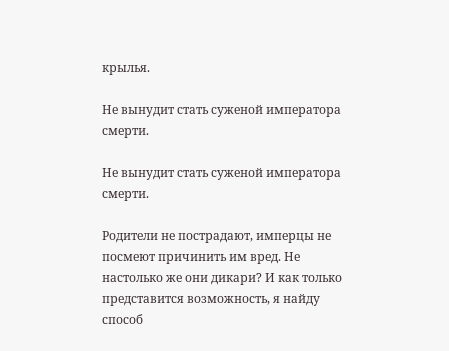крылья.

Не вынудит стать суженой императора смерти.

Не вынудит стать суженой императора смерти.

Родители не пострадают, имперцы не посмеют причинить им вред. Не настолько же они дикари? И как только представится возможность, я найду способ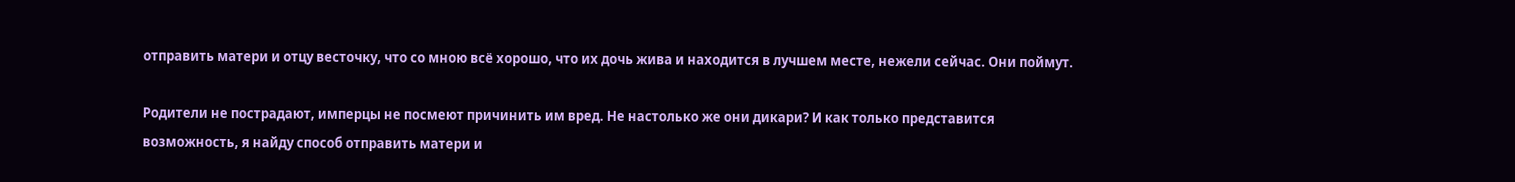отправить матери и отцу весточку, что со мною всё хорошо, что их дочь жива и находится в лучшем месте, нежели сейчас. Они поймут.

Родители не пострадают, имперцы не посмеют причинить им вред. Не настолько же они дикари? И как только представится возможность, я найду способ отправить матери и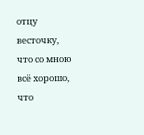отцу весточку, что со мною всё хорошо, что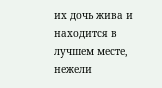их дочь жива и находится в лучшем месте, нежели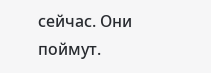сейчас. Они поймут.